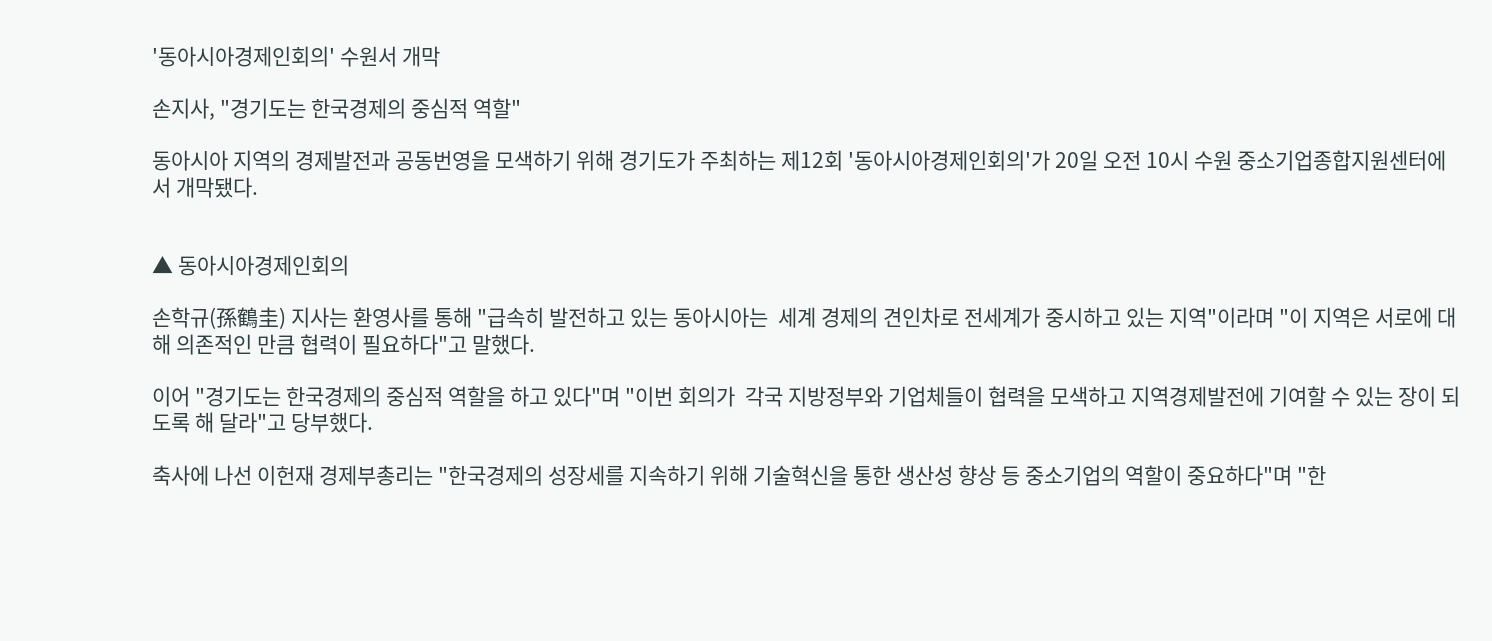'동아시아경제인회의' 수원서 개막

손지사, "경기도는 한국경제의 중심적 역할"

동아시아 지역의 경제발전과 공동번영을 모색하기 위해 경기도가 주최하는 제12회 '동아시아경제인회의'가 20일 오전 10시 수원 중소기업종합지원센터에서 개막됐다.


▲ 동아시아경제인회의

손학규(孫鶴圭) 지사는 환영사를 통해 "급속히 발전하고 있는 동아시아는  세계 경제의 견인차로 전세계가 중시하고 있는 지역"이라며 "이 지역은 서로에 대해 의존적인 만큼 협력이 필요하다"고 말했다.

이어 "경기도는 한국경제의 중심적 역할을 하고 있다"며 "이번 회의가  각국 지방정부와 기업체들이 협력을 모색하고 지역경제발전에 기여할 수 있는 장이 되도록 해 달라"고 당부했다.

축사에 나선 이헌재 경제부총리는 "한국경제의 성장세를 지속하기 위해 기술혁신을 통한 생산성 향상 등 중소기업의 역할이 중요하다"며 "한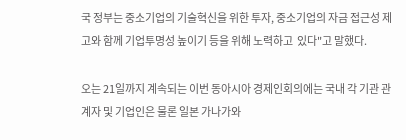국 정부는 중소기업의 기술혁신을 위한 투자, 중소기업의 자금 접근성 제고와 함께 기업투명성 높이기 등을 위해 노력하고  있다"고 말했다.

오는 21일까지 계속되는 이번 동아시아 경제인회의에는 국내 각 기관 관계자 및 기업인은 물론 일본 가나가와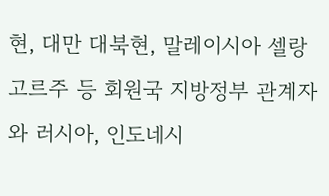현, 대만 대북현, 말레이시아 셀랑고르주 등 회원국 지방정부 관계자와 러시아, 인도네시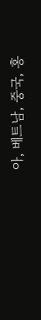아, 베트남, 중국, 홍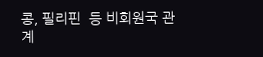콩, 필리핀  등 비회원국 관계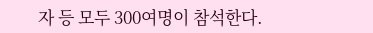자 등 모두 300여명이 참석한다.